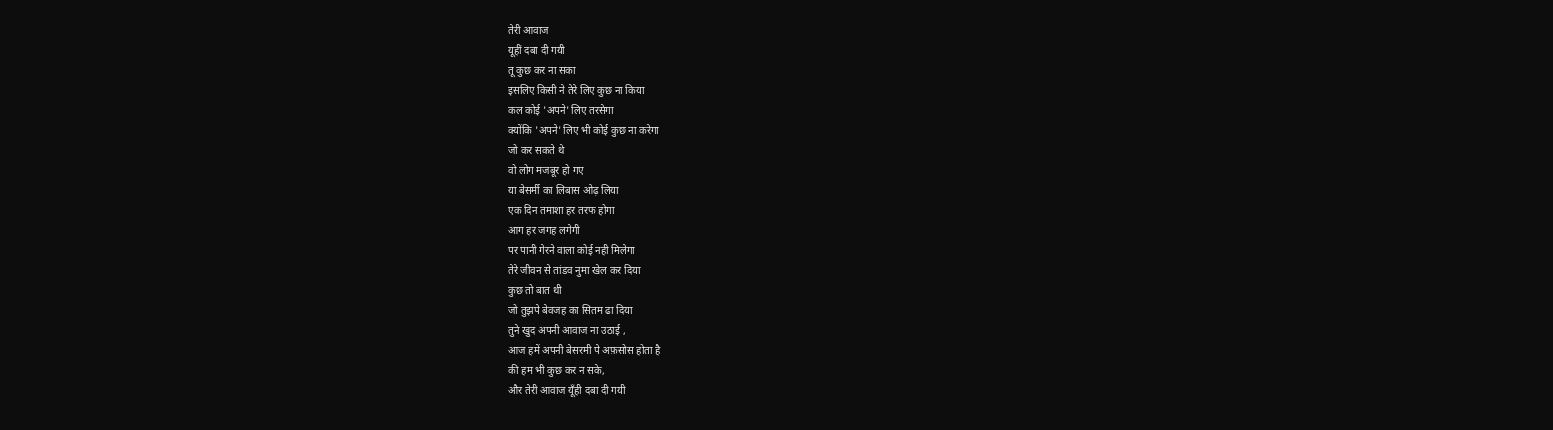तेरी आवाज
यूहीं दबा दी गयी
तू कुछ कर ना सका
इसलिए किसी ने तेरे लिए कुछ ना किया
कल कोई 'अपने' लिए तरसेगा
क्योंकि 'अपने' लिए भी कोई कुछ ना करेगा
जो कर सकते थे
वो लोग मजबूर हो गए
या बेसर्मी का लिबास ओढ़ लिया
एक दिन तमाशा हर तरफ होगा
आग हर जगह लगेगी
पर पानी गेरने वाला कोई नही मिलेगा
तेरे जीवन से तांडव नुमा खेल कर दिया
कुछ तो बात थी
जो तुझपे बेवजह का सितम ढा दिया
तुने खुद अपनी आवाज ना उठाई ,
आज हमें अपनी बेसरमी पे अफ़सोस होता है
की हम भी कुछ कर न सके,
और तेरी आवाज यूँही दबा दी गयी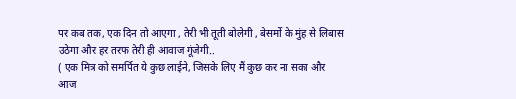पर कब तक, एक दिन तो आएगा , तेरी भी तूती बोलेगी , बेसर्मो के मुंह से लिबास उठेगा और हर तरफ तेरी ही आवाज गूंजेगी..
( एक मित्र को समर्पित ये कुछ लाईने, जिसके लिए मैं कुछ कर ना सका और आज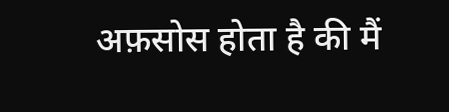अफ़सोस होता है की मैं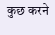कुछ करने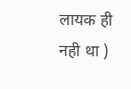लायक ही नही था )